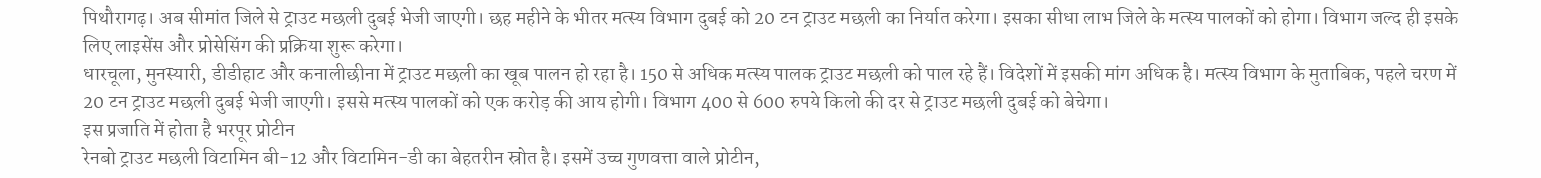पिथौरागढ़। अब सीमांत जिले से ट्राउट मछली दुबई भेजी जाएगी। छह महीने के भीतर मत्स्य विभाग दुबई को 20 टन ट्राउट मछली का निर्यात करेगा। इसका सीधा लाभ जिले के मत्स्य पालकों को होगा। विभाग जल्द ही इसके लिए लाइसेंस और प्रोसेसिंग की प्रक्रिया शुरू करेगा।
धारचूला, मुनस्यारी, डीडीहाट और कनालीछीना में ट्राउट मछली का खूब पालन हो रहा है। 150 से अधिक मत्स्य पालक ट्राउट मछली को पाल रहे हैं। विदेशों में इसकी मांग अधिक है। मत्स्य विभाग के मुताबिक, पहले चरण में 20 टन ट्राउट मछली दुबई भेजी जाएगी। इससे मत्स्य पालकों को एक करोड़ की आय होगी। विभाग 400 से 600 रुपये किलो की दर से ट्राउट मछली दुबई को बेचेगा।
इस प्रजाति में होता है भरपूर प्रोटीन
रेनबो ट्राउट मछली विटामिन बी-12 और विटामिन-डी का बेहतरीन स्रोत है। इसमें उच्च गुणवत्ता वाले प्रोटीन,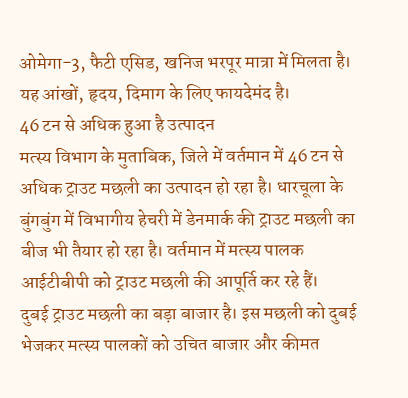ओमेगा-3, फैटी एसिड, खनिज भरपूर मात्रा में मिलता है। यह आंखों, हृदय, दिमाग के लिए फायदेमंद है।
46 टन से अधिक हुआ है उत्पादन
मत्स्य विभाग के मुताबिक, जिले में वर्तमान में 46 टन से अधिक ट्राउट मछली का उत्पादन हो रहा है। धारचूला के बुंगबुंग में विभागीय हेचरी में डेनमार्क की ट्राउट मछली का बीज भी तैयार हो रहा है। वर्तमान में मत्स्य पालक आईटीबीपी को ट्राउट मछली की आपूर्ति कर रहे हैं।
दुबई ट्राउट मछली का बड़ा बाजार है। इस मछली को दुबई भेजकर मत्स्य पालकों को उचित बाजार और कीमत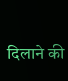दिलाने की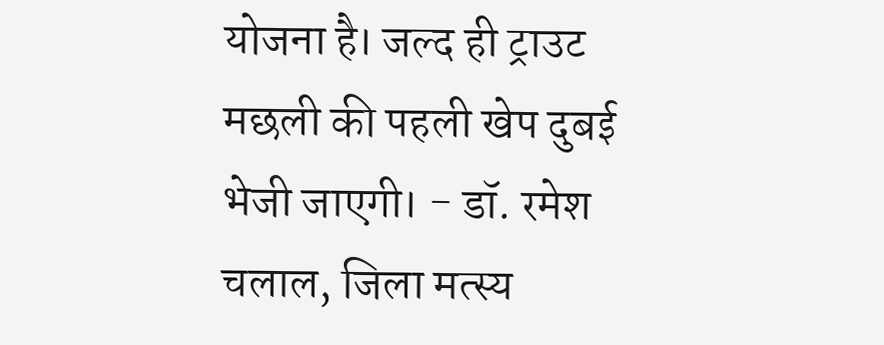योजना है। जल्द ही ट्राउट मछली की पहली खेप दुबई भेजी जाएगी। - डॉ. रमेश चलाल, जिला मत्स्य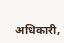अधिकारी,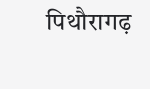पिथौरागढ़